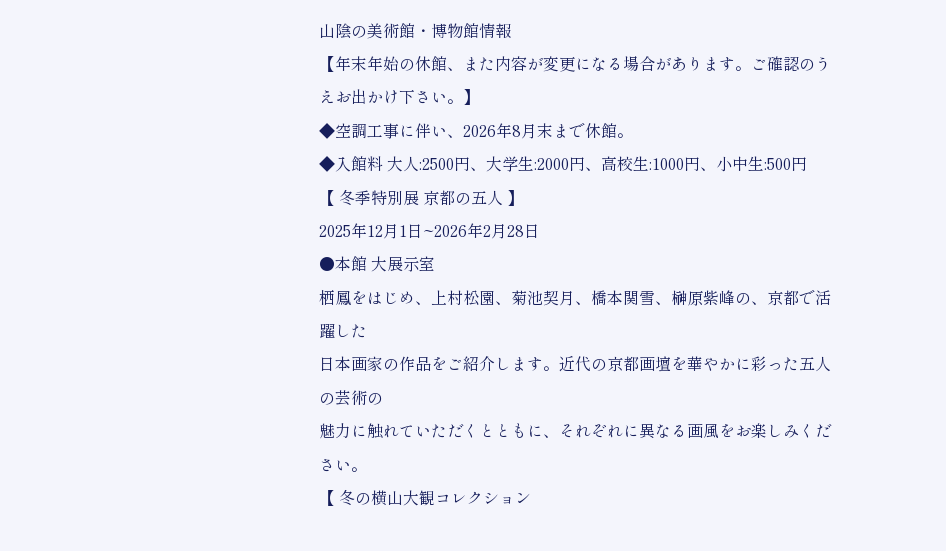山陰の美術館・博物館情報
【年末年始の休館、また内容が変更になる場合があります。ご確認のうえお出かけ下さい。】
◆空調工事に伴い、2026年8月末まで休館。
◆入館料 大人:2500円、大学生:2000円、高校生:1000円、小中生:500円
【 冬季特別展 京都の五人 】
2025年12月1日~2026年2月28日
●本館 大展示室
栖鳳をはじめ、上村松園、菊池契月、橋本関雪、榊原紫峰の、京都で活躍した
日本画家の作品をご紹介します。近代の京都画壇を華やかに彩った五人の芸術の
魅力に触れていただくとともに、それぞれに異なる画風をお楽しみください。
【 冬の横山大観コレクション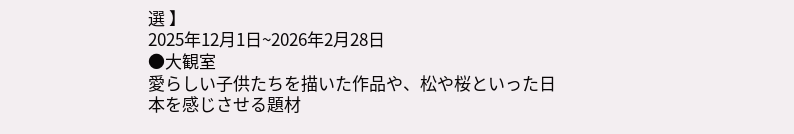選 】
2025年12月1日~2026年2月28日
●大観室
愛らしい子供たちを描いた作品や、松や桜といった日本を感じさせる題材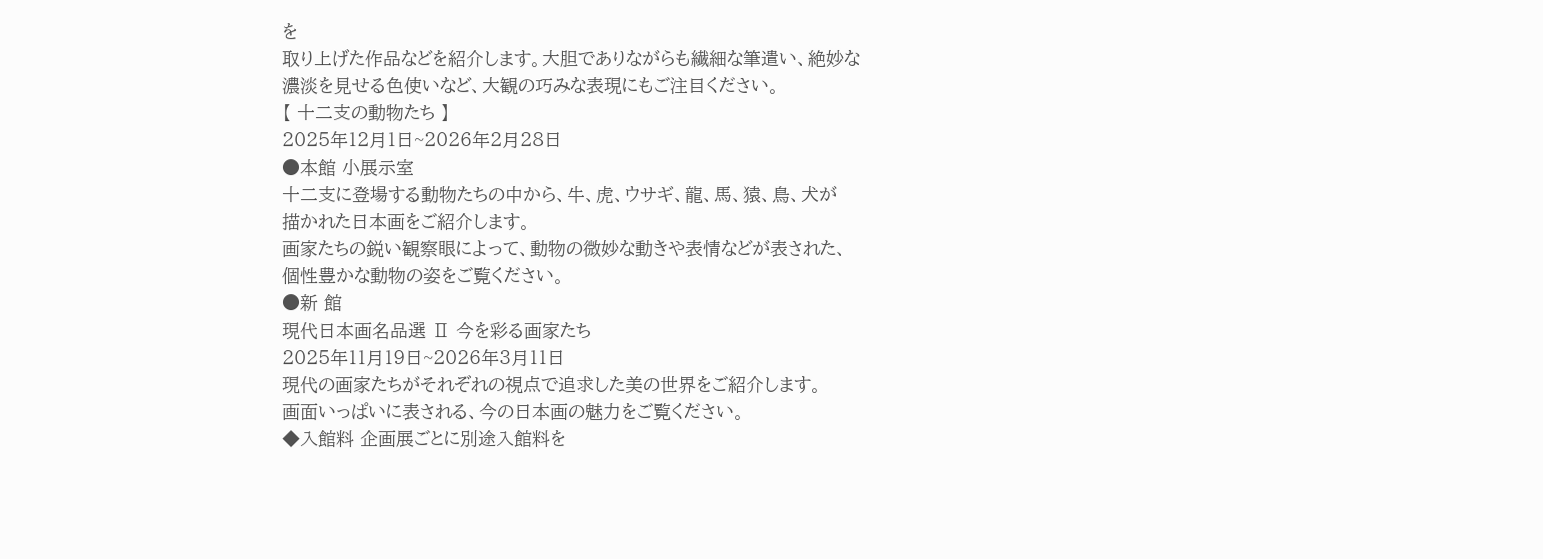を
取り上げた作品などを紹介します。大胆でありながらも繊細な筆遣い、絶妙な
濃淡を見せる色使いなど、大観の巧みな表現にもご注目ください。
【 十二支の動物たち 】
2025年12月1日~2026年2月28日
●本館 小展示室
十二支に登場する動物たちの中から、牛、虎、ウサギ、龍、馬、猿、鳥、犬が
描かれた日本画をご紹介します。
画家たちの鋭い観察眼によって、動物の微妙な動きや表情などが表された、
個性豊かな動物の姿をご覧ください。
●新 館
現代日本画名品選 Ⅱ 今を彩る画家たち
2025年11月19日~2026年3月11日
現代の画家たちがそれぞれの視点で追求した美の世界をご紹介します。
画面いっぱいに表される、今の日本画の魅力をご覧ください。
◆入館料 企画展ごとに別途入館料を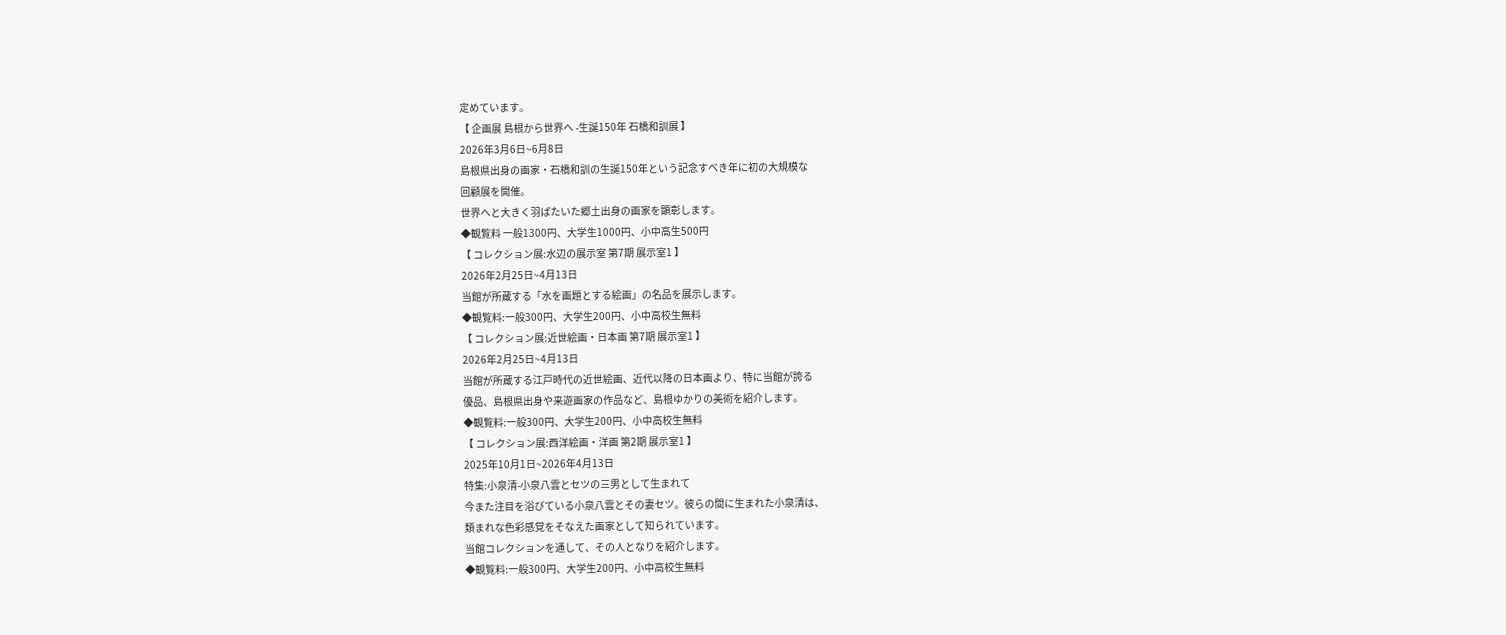定めています。
【 企画展 島根から世界へ -生誕150年 石橋和訓展 】
2026年3月6日~6月8日
島根県出身の画家・石橋和訓の生誕150年という記念すべき年に初の大規模な
回顧展を開催。
世界へと大きく羽ばたいた郷土出身の画家を顕彰します。
◆観覧料 一般1300円、大学生1000円、小中高生500円
【 コレクション展:水辺の展示室 第7期 展示室1 】
2026年2月25日~4月13日
当館が所蔵する「水を画題とする絵画」の名品を展示します。
◆観覧料:一般300円、大学生200円、小中高校生無料
【 コレクション展:近世絵画・日本画 第7期 展示室1 】
2026年2月25日~4月13日
当館が所蔵する江戸時代の近世絵画、近代以降の日本画より、特に当館が誇る
優品、島根県出身や来遊画家の作品など、島根ゆかりの美術を紹介します。
◆観覧料:一般300円、大学生200円、小中高校生無料
【 コレクション展:西洋絵画・洋画 第2期 展示室1 】
2025年10月1日~2026年4月13日
特集:小泉清-小泉八雲とセツの三男として生まれて
今また注目を浴びている小泉八雲とその妻セツ。彼らの間に生まれた小泉清は、
類まれな色彩感覚をそなえた画家として知られています。
当館コレクションを通して、その人となりを紹介します。
◆観覧料:一般300円、大学生200円、小中高校生無料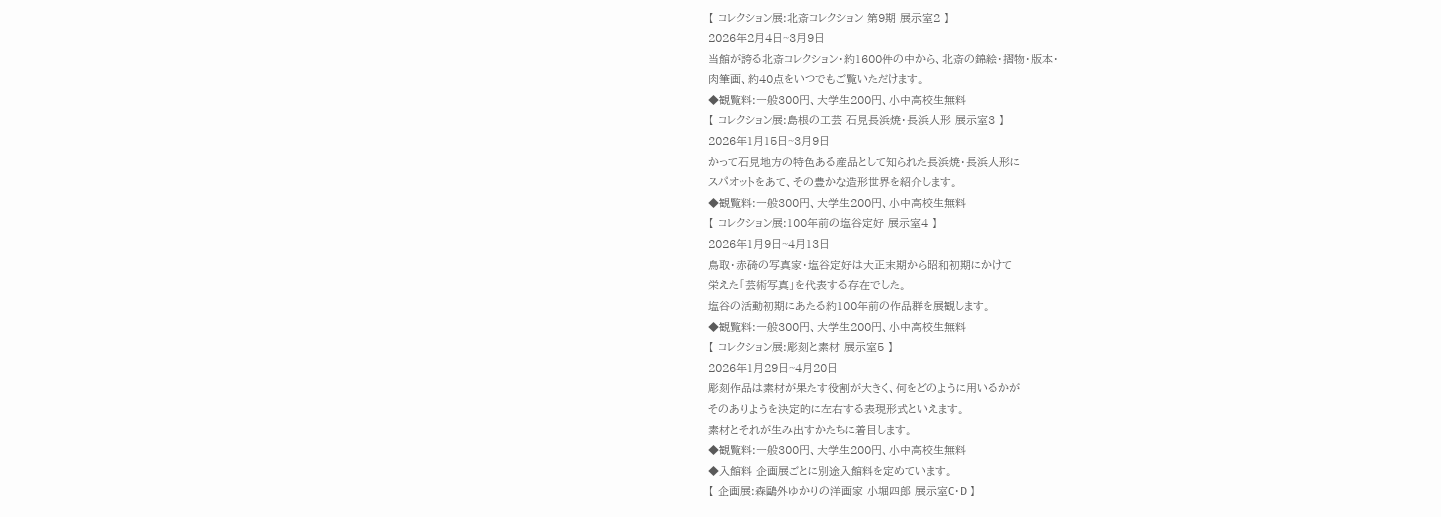【 コレクション展:北斎コレクション 第9期 展示室2 】
2026年2月4日~3月9日
当館が誇る北斎コレクション・約1600件の中から、北斎の錦絵・摺物・版本・
肉筆画、約40点をいつでもご覧いただけます。
◆観覧料:一般300円、大学生200円、小中高校生無料
【 コレクション展:島根の工芸 石見長浜焼・長浜人形 展示室3 】
2026年1月15日~3月9日
かって石見地方の特色ある産品として知られた長浜焼・長浜人形に
スパオットをあて、その豊かな造形世界を紹介します。
◆観覧料:一般300円、大学生200円、小中高校生無料
【 コレクション展:100年前の塩谷定好 展示室4 】
2026年1月9日~4月13日
鳥取・赤碕の写真家・塩谷定好は大正末期から昭和初期にかけて
栄えた「芸術写真」を代表する存在でした。
塩谷の活動初期にあたる約100年前の作品群を展観します。
◆観覧料:一般300円、大学生200円、小中高校生無料
【 コレクション展:彫刻と素材 展示室5 】
2026年1月29日~4月20日
彫刻作品は素材が果たす役割が大きく、何をどのように用いるかが
そのありようを決定的に左右する表現形式といえます。
素材とそれが生み出すかたちに着目します。
◆観覧料:一般300円、大学生200円、小中高校生無料
◆入館料 企画展ごとに別途入館料を定めています。
【 企画展:森鷗外ゆかりの洋画家 小堀四郎 展示室C・D 】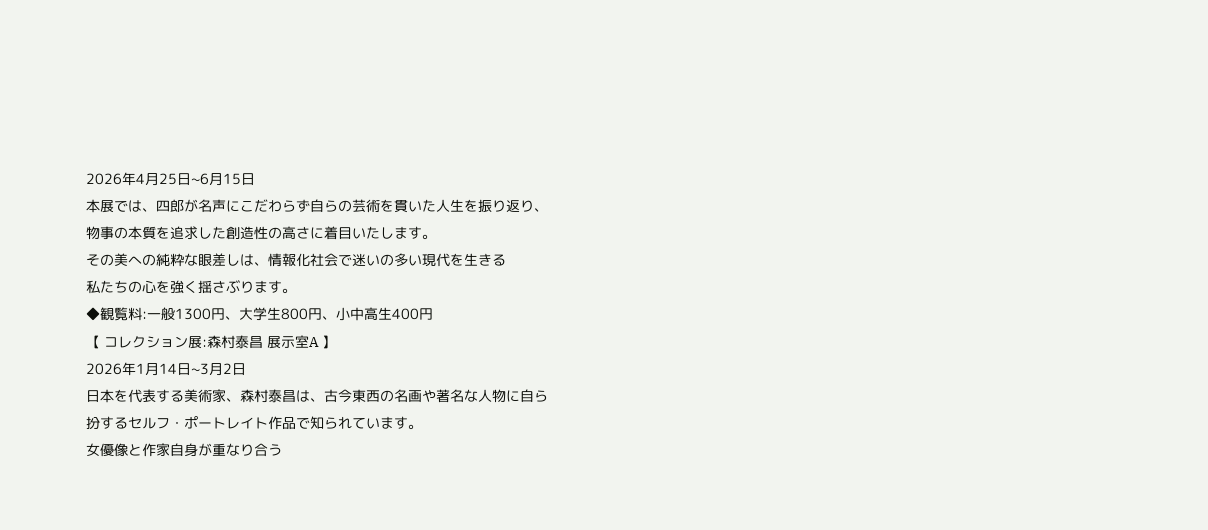2026年4月25日~6月15日
本展では、四郎が名声にこだわらず自らの芸術を貫いた人生を振り返り、
物事の本質を追求した創造性の高さに着目いたします。
その美への純粋な眼差しは、情報化社会で迷いの多い現代を生きる
私たちの心を強く揺さぶります。
◆観覧料:一般1300円、大学生800円、小中高生400円
【 コレクション展:森村泰昌 展示室A 】
2026年1月14日~3月2日
日本を代表する美術家、森村泰昌は、古今東西の名画や著名な人物に自ら
扮するセルフ・ポートレイト作品で知られています。
女優像と作家自身が重なり合う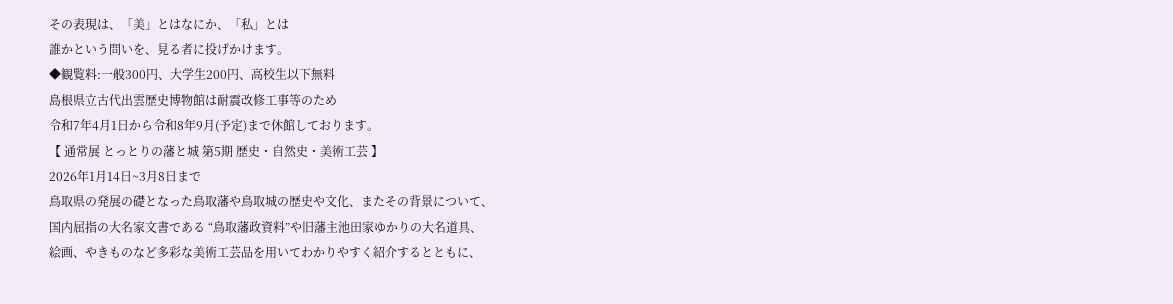その表現は、「美」とはなにか、「私」とは
誰かという問いを、見る者に投げかけます。
◆観覧料:一般300円、大学生200円、高校生以下無料
島根県立古代出雲歴史博物館は耐震改修工事等のため
令和7年4月1日から令和8年9月(予定)まで休館しております。
【 通常展 とっとりの藩と城 第5期 歴史・自然史・美術工芸 】
2026年1月14日~3月8日まで
鳥取県の発展の礎となった鳥取藩や鳥取城の歴史や文化、またその背景について、
国内屈指の大名家文書である “鳥取藩政資料”や旧藩主池田家ゆかりの大名道具、
絵画、やきものなど多彩な美術工芸品を用いてわかりやすく紹介するとともに、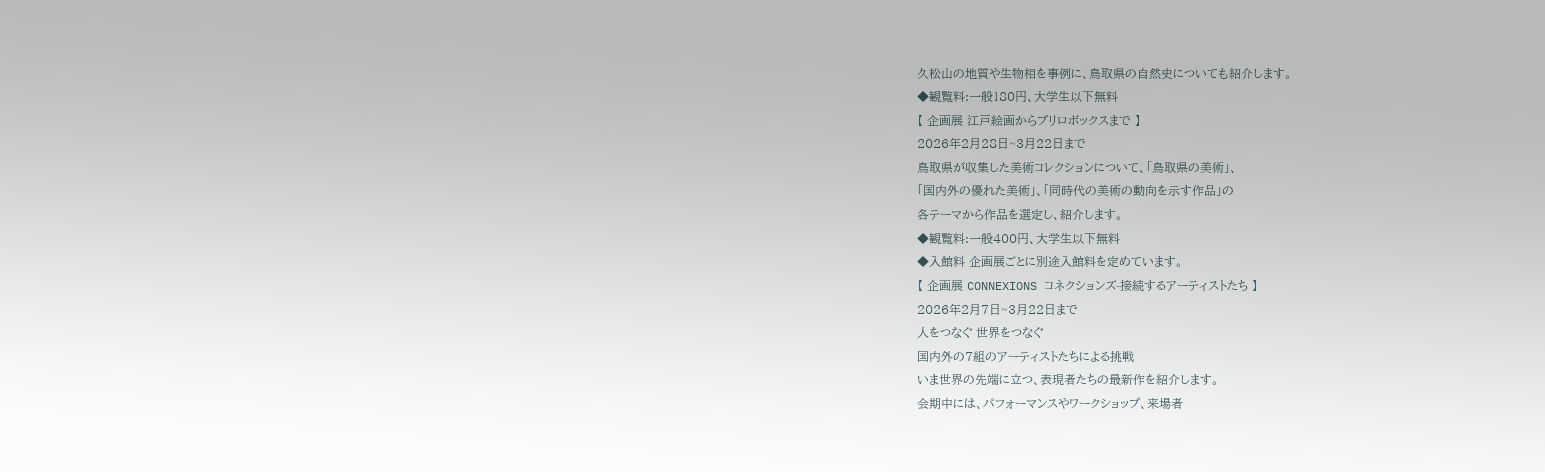久松山の地質や生物相を事例に、鳥取県の自然史についても紹介します。
◆観覧料:一般180円、大学生以下無料
【 企画展 江戸絵画からブリロボックスまで 】
2026年2月28日~3月22日まで
鳥取県が収集した美術コレクションについて、「鳥取県の美術」、
「国内外の優れた美術」、「同時代の美術の動向を示す作品」の
各テーマから作品を選定し、紹介します。
◆観覧料:一般400円、大学生以下無料
◆入館料 企画展ごとに別途入館料を定めています。
【 企画展 CONNEXIONS コネクションズ-接続するアーティストたち 】
2026年2月7日~3月22日まで
人をつなぐ 世界をつなぐ
国内外の7組のアーティストたちによる挑戦
いま世界の先端に立つ、表現者たちの最新作を紹介します。
会期中には、パフォーマンスやワークショップ、来場者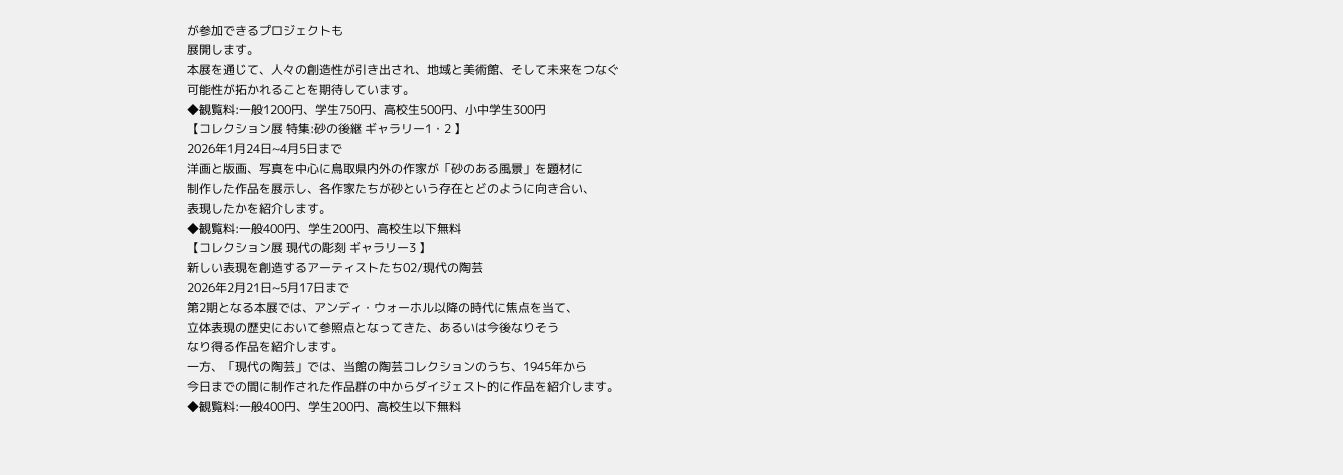が参加できるプロジェクトも
展開します。
本展を通じて、人々の創造性が引き出され、地域と美術館、そして未来をつなぐ
可能性が拓かれることを期待しています。
◆観覧料:一般1200円、学生750円、高校生500円、小中学生300円
【コレクション展 特集:砂の後継 ギャラリー1・2 】
2026年1月24日~4月5日まで
洋画と版画、写真を中心に鳥取県内外の作家が「砂のある風景」を題材に
制作した作品を展示し、各作家たちが砂という存在とどのように向き合い、
表現したかを紹介します。
◆観覧料:一般400円、学生200円、高校生以下無料
【コレクション展 現代の彫刻 ギャラリー3 】
新しい表現を創造するアーティストたち02/現代の陶芸
2026年2月21日~5月17日まで
第2期となる本展では、アンディ・ウォーホル以降の時代に焦点を当て、
立体表現の歴史において参照点となってきた、あるいは今後なりそう
なり得る作品を紹介します。
一方、「現代の陶芸」では、当館の陶芸コレクションのうち、1945年から
今日までの間に制作された作品群の中からダイジェスト的に作品を紹介します。
◆観覧料:一般400円、学生200円、高校生以下無料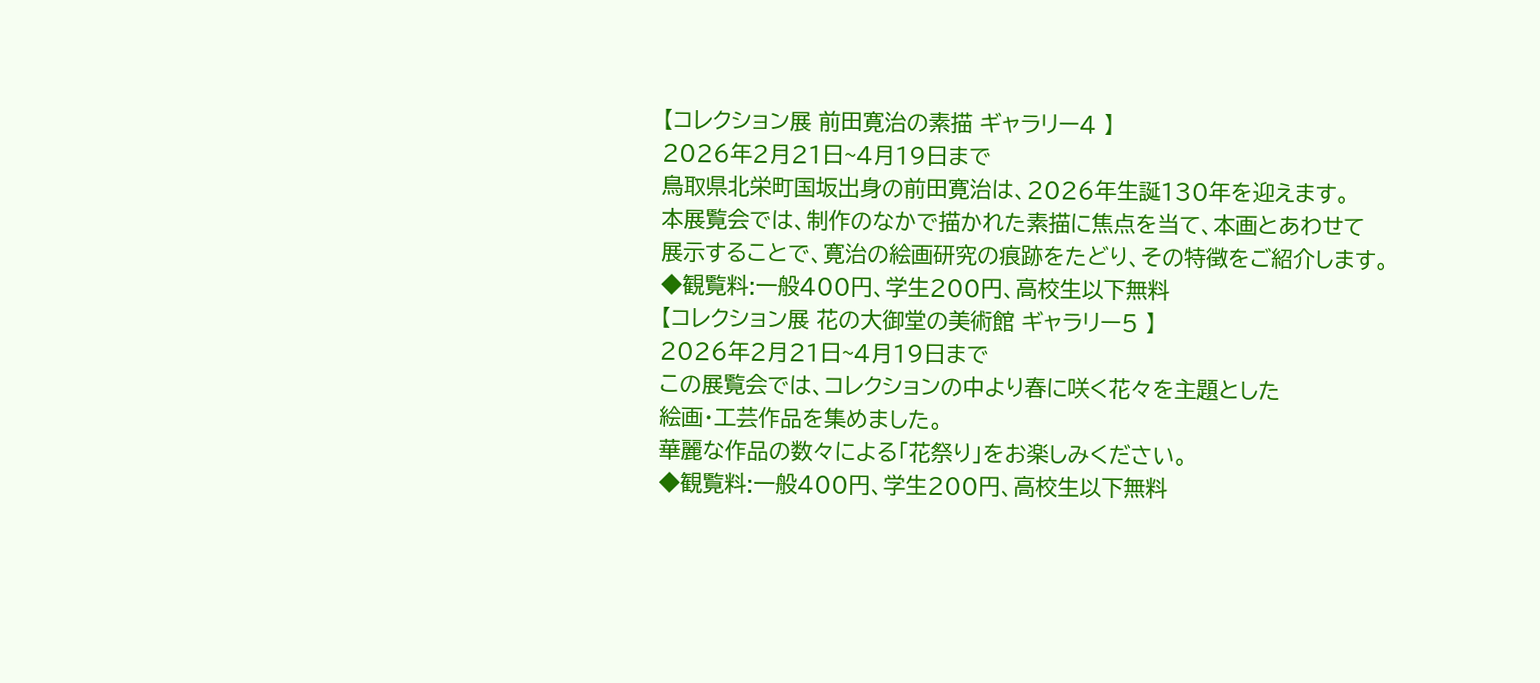【コレクション展 前田寛治の素描 ギャラリー4 】
2026年2月21日~4月19日まで
鳥取県北栄町国坂出身の前田寛治は、2026年生誕130年を迎えます。
本展覧会では、制作のなかで描かれた素描に焦点を当て、本画とあわせて
展示することで、寛治の絵画研究の痕跡をたどり、その特徴をご紹介します。
◆観覧料:一般400円、学生200円、高校生以下無料
【コレクション展 花の大御堂の美術館 ギャラリー5 】
2026年2月21日~4月19日まで
この展覧会では、コレクションの中より春に咲く花々を主題とした
絵画・工芸作品を集めました。
華麗な作品の数々による「花祭り」をお楽しみください。
◆観覧料:一般400円、学生200円、高校生以下無料